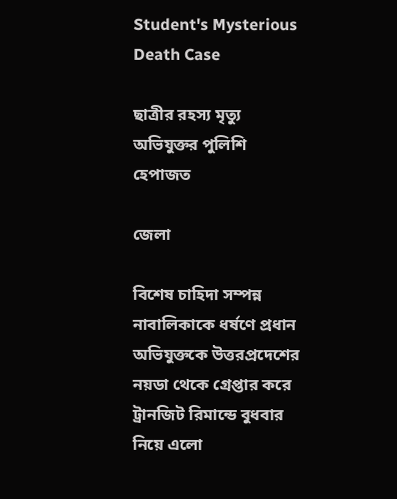Student's Mysterious Death Case

ছাত্রীর রহস্য মৃত্যু অভিযুক্তর পুলিশি হেপাজত

জেলা

বিশেষ চাহিদা সম্পন্ন নাবালিকাকে ধর্ষণে প্রধান অভিযুক্তকে উত্তরপ্রদেশের নয়ডা থেকে গ্রেপ্তার করে ট্রানজিট রিমান্ডে বুধবার নিয়ে এলো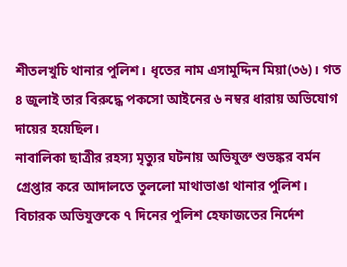শীতলখুচি থানার পুলিশ। ধৃতের নাম এসামুদ্দিন মিয়া(৩৬)। গত ৪ জুলাই তার বিরুদ্ধে পকসো আইনের ৬ নম্বর ধারায় অভিযোগ দায়ের হয়েছিল।
নাবালিকা ছাত্রীর রহস্য মৃত্যুর ঘটনায় অভিযুক্ত শুভঙ্কর বর্মন গ্রেপ্তার করে আদালতে তুললো মাথাভাঙা থানার পুলিশ। বিচারক অভিযুক্তকে ৭ দিনের পুলিশ হেফাজতের নির্দেশ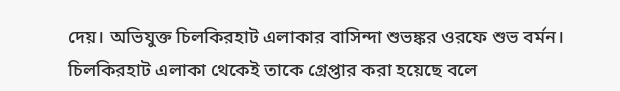দেয়। অভিযুক্ত চিলকিরহাট এলাকার বাসিন্দা শুভঙ্কর ওরফে শুভ বর্মন। চিলকিরহাট এলাকা থেকেই তাকে গ্রেপ্তার করা হয়েছে বলে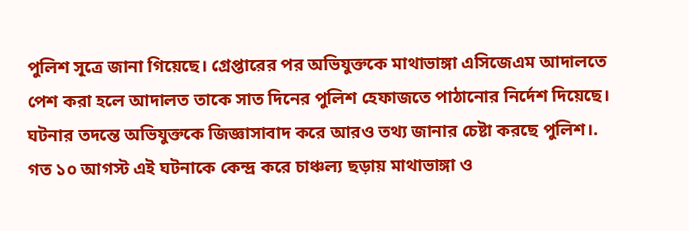পুলিশ সূত্রে জানা গিয়েছে। গ্রেপ্তারের পর অভিযুক্তকে মাথাভাঙ্গা এসিজেএম আদালতে পেশ করা হলে আদালত তাকে সাত দিনের পুলিশ হেফাজতে পাঠানোর নির্দেশ দিয়েছে। ঘটনার তদন্তে অভিযুক্তকে জিজ্ঞাসাবাদ করে আরও তথ্য জানার চেষ্টা করছে পুলিশ।.
গত ১০ আগস্ট এই ঘটনাকে কেন্দ্র করে চাঞ্চল্য ছড়ায় মাথাভাঙ্গা ও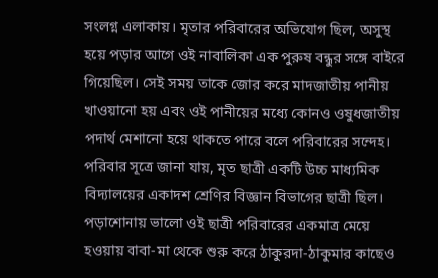সংলগ্ন এলাকায়। মৃতার পরিবারের অভিযোগ ছিল, অসুস্থ হয়ে পড়ার আগে ওই নাবালিকা এক পুরুষ বন্ধুর সঙ্গে বাইরে গিয়েছিল। সেই সময় তাকে জোর করে মাদজাতীয় পানীয় খাওয়ানো হয় এবং ওই পানীয়ের মধ্যে কোনও ওষুধজাতীয় পদার্থ মেশানো হয়ে থাকতে পারে বলে পরিবারের সন্দেহ। পরিবার সূত্রে জানা যায়, মৃত ছাত্রী একটি উচ্চ মাধ্যমিক বিদ্যালয়ের একাদশ শ্রেণির বিজ্ঞান বিভাগের ছাত্রী ছিল। পড়াশোনায় ভালো ওই ছাত্রী পরিবারের একমাত্র মেয়ে হওয়ায় বাবা-মা থেকে শুরু করে ঠাকুরদা-ঠাকুমার কাছেও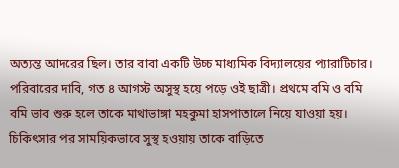অত্যন্ত আদরের ছিল। তার বাবা একটি উচ্চ মাধ্যমিক বিদ্যালয়ের প্যারাটিচার। পরিবারের দাবি, গত ৪ আগস্ট অসুস্থ হয়ে পড়ে ওই ছাত্রী। প্রথমে বমি ও বমি বমি ভাব শুরু হলে তাকে মাথাভাঙ্গা মহকুমা হাসপাতালে নিয়ে যাওয়া হয়। চিকিৎসার পর সাময়িকভাবে সুস্থ হওয়ায় তাকে বাড়িতে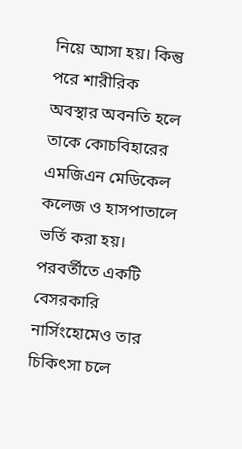নিয়ে আসা হয়। কিন্তু পরে শারীরিক অবস্থার অবনতি হলে তাকে কোচবিহারের এমজিএন মেডিকেল কলেজ ও হাসপাতালে ভর্তি করা হয়। পরবর্তীতে একটি বেসরকারি নার্সিংহোমেও তার চিকিৎসা চলে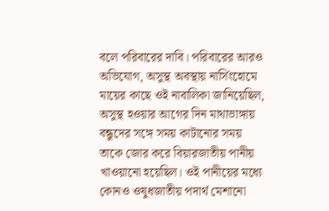বলে পরিবারের দাবি। পরিবারের আরও অভিযোগ, অসুস্থ অবস্থায় নার্সিংহোমে মায়ের কাছে ওই নাবালিকা জানিয়েছিল, অসুস্থ হওয়ার আগের দিন মাথাভাঙ্গায় বন্ধুদের সঙ্গে সময় কাটানোর সময় তাকে জোর করে বিয়ারজাতীয় পানীয় খাওয়ানো হয়েছিল। ওই পানীয়ের মধ্যে কোনও ওষুধজাতীয় পদার্থ মেশানো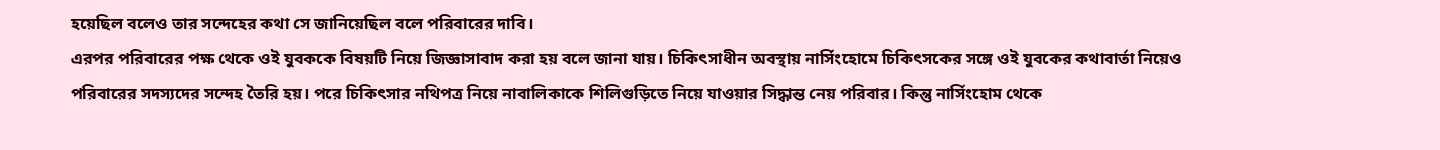হয়েছিল বলেও তার সন্দেহের কথা সে জানিয়েছিল বলে পরিবারের দাবি।
এরপর পরিবারের পক্ষ থেকে ওই যুবককে বিষয়টি নিয়ে জিজ্ঞাসাবাদ করা হয় বলে জানা যায়। চিকিৎসাধীন অবস্থায় নার্সিংহোমে চিকিৎসকের সঙ্গে ওই যুবকের কথাবার্তা নিয়েও পরিবারের সদস্যদের সন্দেহ তৈরি হয়। পরে চিকিৎসার নথিপত্র নিয়ে নাবালিকাকে শিলিগুড়িতে নিয়ে যাওয়ার সিদ্ধান্ত নেয় পরিবার। কিন্তু নার্সিংহোম থেকে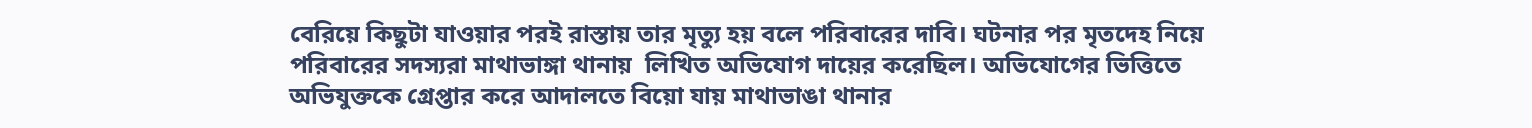বেরিয়ে কিছুটা যাওয়ার পরই রাস্তায় তার মৃত্যু হয় বলে পরিবারের দাবি। ঘটনার পর মৃতদেহ নিয়ে পরিবারের সদস্যরা মাথাভাঙ্গা থানায়  লিখিত অভিযোগ দায়ের করেছিল। অভিযোগের ভিত্তিতে অভিযুক্তকে গ্রেপ্তার করে আদালতে বিয়ো যায় মাথাভাঙা থানার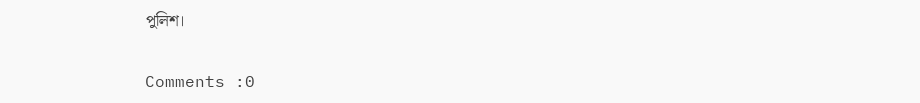পুলিশ।

Comments :0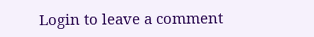Login to leave a comment